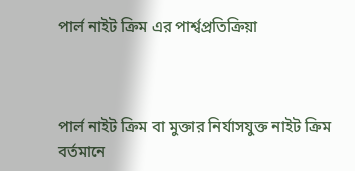পার্ল নাইট ক্রিম এর পার্শ্বপ্রতিক্রিয়া



পার্ল নাইট ক্রিম বা মুক্তার নির্যাসযুক্ত নাইট ক্রিম বর্তমানে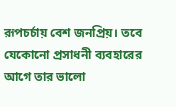রূপচর্চায় বেশ জনপ্রিয়। তবে যেকোনো প্রসাধনী ব্যবহারের আগে তার ভালো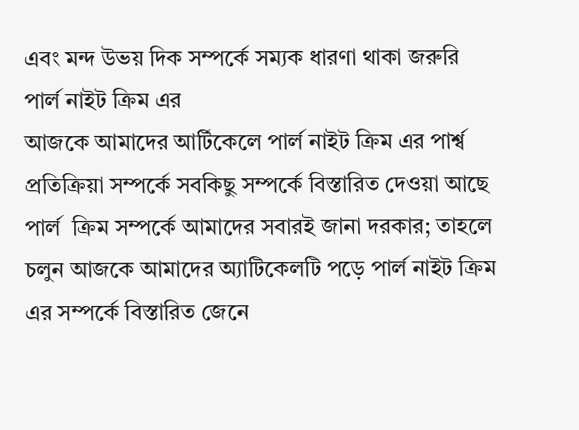এবং মন্দ উভয় দিক সম্পর্কে সম্যক ধারণা থাকা জরুরি
পার্ল নাইট ক্রিম এর
আজকে আমাদের আর্টিকেলে পার্ল নাইট ক্রিম এর পার্শ্ব প্রতিক্রিয়া সম্পর্কে সবকিছু সম্পর্কে বিস্তারিত দেওয়া আছে পার্ল  ক্রিম সম্পর্কে আমাদের সবারই জানা দরকার; তাহলে চলুন আজকে আমাদের অ্যাটিকেলটি পড়ে পার্ল নাইট ক্রিম এর সম্পর্কে বিস্তারিত জেনে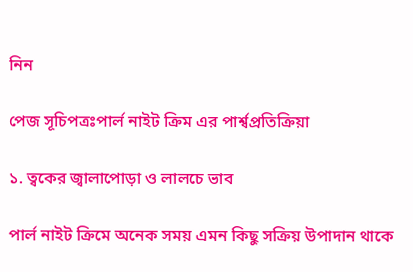নিন

পেজ সূচিপত্রঃপার্ল নাইট ক্রিম এর পার্শ্বপ্রতিক্রিয়া

১. ত্বকের জ্বালাপোড়া ও লালচে ভাব

পার্ল নাইট ক্রিমে অনেক সময় এমন কিছু সক্রিয় উপাদান থাকে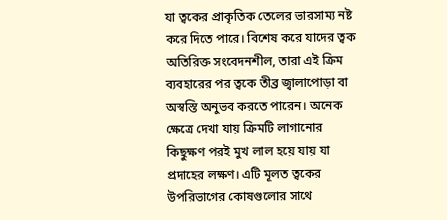যা ত্বকের প্রাকৃতিক তেলের ভারসাম্য নষ্ট করে দিতে পারে। বিশেষ করে যাদের ত্বক অতিরিক্ত সংবেদনশীল, তারা এই ক্রিম ব্যবহারের পর ত্বকে তীব্র জ্বালাপোড়া বা অস্বস্তি অনুভব করতে পারেন। অনেক ক্ষেত্রে দেখা যায় ক্রিমটি লাগানোর কিছুক্ষণ পরই মুখ লাল হয়ে যায় যা প্রদাহের লক্ষণ। এটি মূলত ত্বকের উপরিভাগের কোষগুলোর সাথে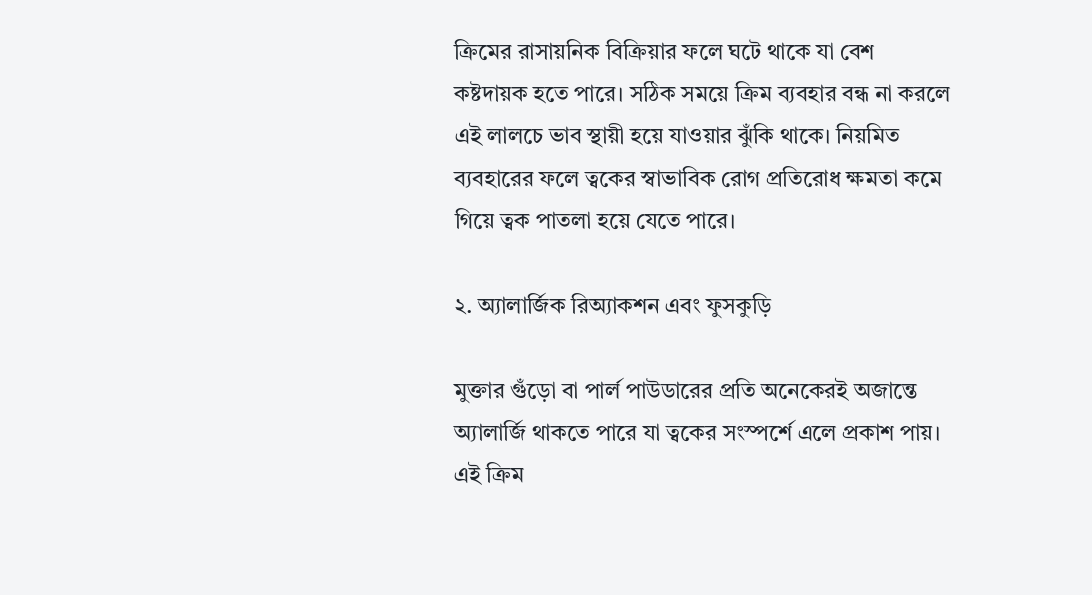ক্রিমের রাসায়নিক বিক্রিয়ার ফলে ঘটে থাকে যা বেশ কষ্টদায়ক হতে পারে। সঠিক সময়ে ক্রিম ব্যবহার বন্ধ না করলে এই লালচে ভাব স্থায়ী হয়ে যাওয়ার ঝুঁকি থাকে। নিয়মিত ব্যবহারের ফলে ত্বকের স্বাভাবিক রোগ প্রতিরোধ ক্ষমতা কমে গিয়ে ত্বক পাতলা হয়ে যেতে পারে।

২. অ্যালার্জিক রিঅ্যাকশন এবং ফুসকুড়ি

মুক্তার গুঁড়ো বা পার্ল পাউডারের প্রতি অনেকেরই অজান্তে অ্যালার্জি থাকতে পারে যা ত্বকের সংস্পর্শে এলে প্রকাশ পায়। এই ক্রিম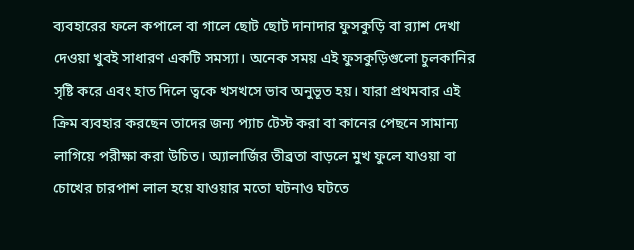ব্যবহারের ফলে কপালে বা গালে ছোট ছোট দানাদার ফুসকুড়ি বা র‍্যাশ দেখা দেওয়া খুবই সাধারণ একটি সমস্যা। অনেক সময় এই ফুসকুড়িগুলো চুলকানির সৃষ্টি করে এবং হাত দিলে ত্বকে খসখসে ভাব অনুভূত হয়। যারা প্রথমবার এই ক্রিম ব্যবহার করছেন তাদের জন্য প্যাচ টেস্ট করা বা কানের পেছনে সামান্য লাগিয়ে পরীক্ষা করা উচিত। অ্যালার্জির তীব্রতা বাড়লে মুখ ফুলে যাওয়া বা চোখের চারপাশ লাল হয়ে যাওয়ার মতো ঘটনাও ঘটতে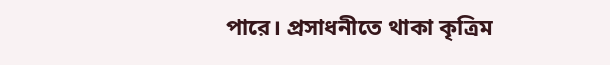পারে। প্রসাধনীতে থাকা কৃত্রিম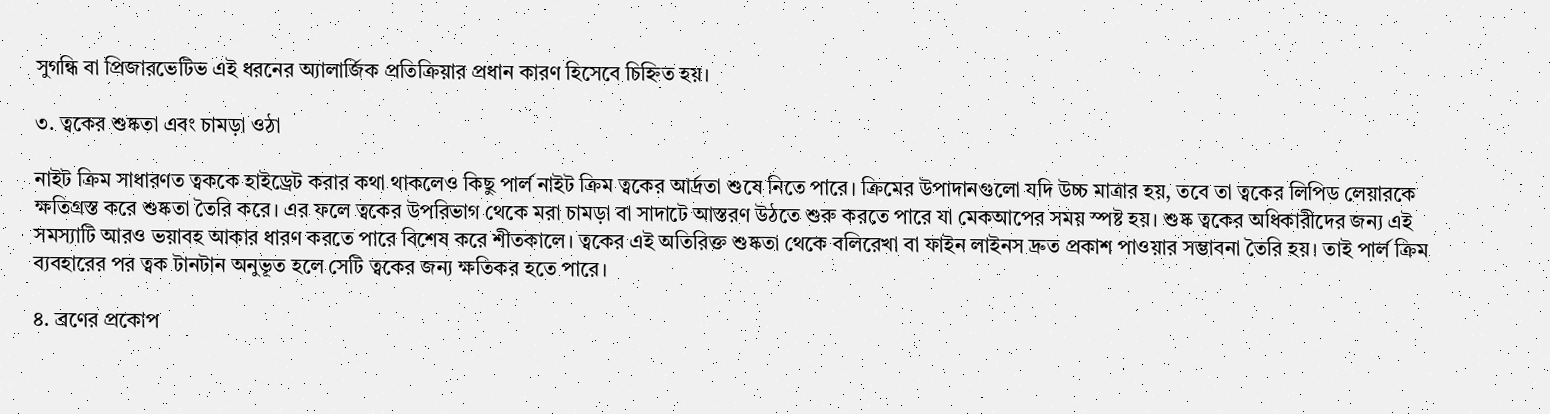সুগন্ধি বা প্রিজারভেটিভ এই ধরনের অ্যালার্জিক প্রতিক্রিয়ার প্রধান কারণ হিসেবে চিহ্নিত হয়।

৩. ত্বকের শুষ্কতা এবং চামড়া ওঠা

নাইট ক্রিম সাধারণত ত্বককে হাইড্রেট করার কথা থাকলেও কিছু পার্ল নাইট ক্রিম ত্বকের আর্দ্রতা শুষে নিতে পারে। ক্রিমের উপাদানগুলো যদি উচ্চ মাত্রার হয়, তবে তা ত্বকের লিপিড লেয়ারকে ক্ষতিগ্রস্ত করে শুষ্কতা তৈরি করে। এর ফলে ত্বকের উপরিভাগ থেকে মরা চামড়া বা সাদাটে আস্তরণ উঠতে শুরু করতে পারে যা মেকআপের সময় স্পষ্ট হয়। শুষ্ক ত্বকের অধিকারীদের জন্য এই সমস্যাটি আরও ভয়াবহ আকার ধারণ করতে পারে বিশেষ করে শীতকালে। ত্বকের এই অতিরিক্ত শুষ্কতা থেকে বলিরেখা বা ফাইন লাইনস দ্রুত প্রকাশ পাওয়ার সম্ভাবনা তৈরি হয়। তাই পার্ল ক্রিম ব্যবহারের পর ত্বক টানটান অনুভূত হলে সেটি ত্বকের জন্য ক্ষতিকর হতে পারে।

৪. ব্রণের প্রকোপ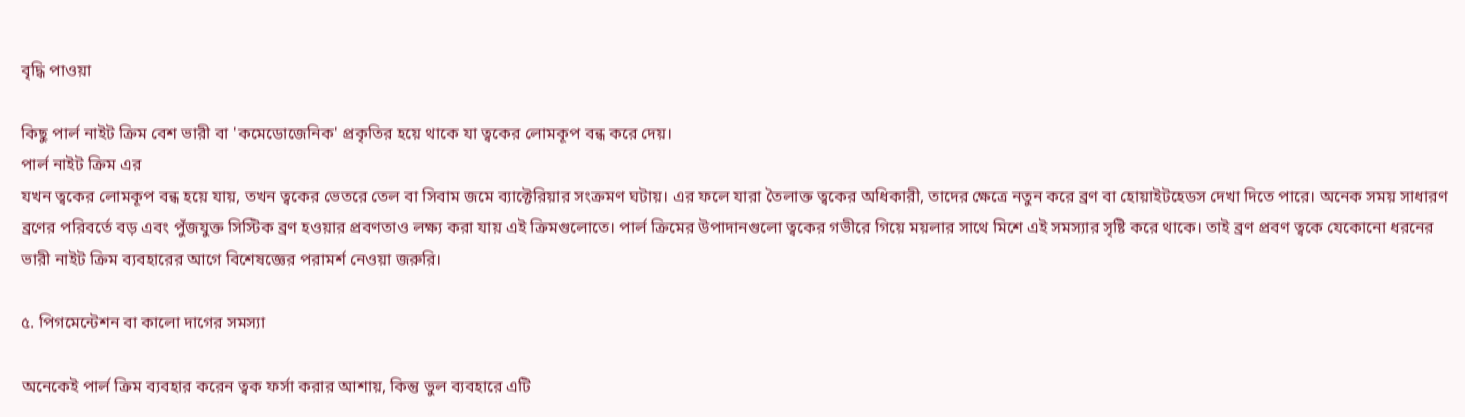বৃদ্ধি পাওয়া

কিছু পার্ল নাইট ক্রিম বেশ ভারী বা 'কমেডোজেনিক' প্রকৃতির হয়ে থাকে যা ত্বকের লোমকূপ বন্ধ করে দেয়।
পার্ল নাইট ক্রিম এর
যখন ত্বকের লোমকূপ বন্ধ হয়ে যায়, তখন ত্বকের ভেতরে তেল বা সিবাম জমে ব্যাক্টেরিয়ার সংক্রমণ ঘটায়। এর ফলে যারা তৈলাক্ত ত্বকের অধিকারী, তাদের ক্ষেত্রে নতুন করে ব্রণ বা হোয়াইটহেডস দেখা দিতে পারে। অনেক সময় সাধারণ ব্রণের পরিবর্তে বড় এবং পুঁজযুক্ত সিস্টিক ব্রণ হওয়ার প্রবণতাও লক্ষ্য করা যায় এই ক্রিমগুলোতে। পার্ল ক্রিমের উপাদানগুলো ত্বকের গভীরে গিয়ে ময়লার সাথে মিশে এই সমস্যার সৃষ্টি করে থাকে। তাই ব্রণ প্রবণ ত্বকে যেকোনো ধরনের ভারী নাইট ক্রিম ব্যবহারের আগে বিশেষজ্ঞের পরামর্শ নেওয়া জরুরি।

৫. পিগমেন্টেশন বা কালো দাগের সমস্যা

অনেকেই পার্ল ক্রিম ব্যবহার করেন ত্বক ফর্সা করার আশায়, কিন্তু ভুল ব্যবহারে এটি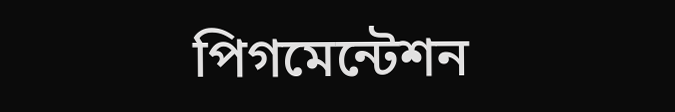পিগমেন্টেশন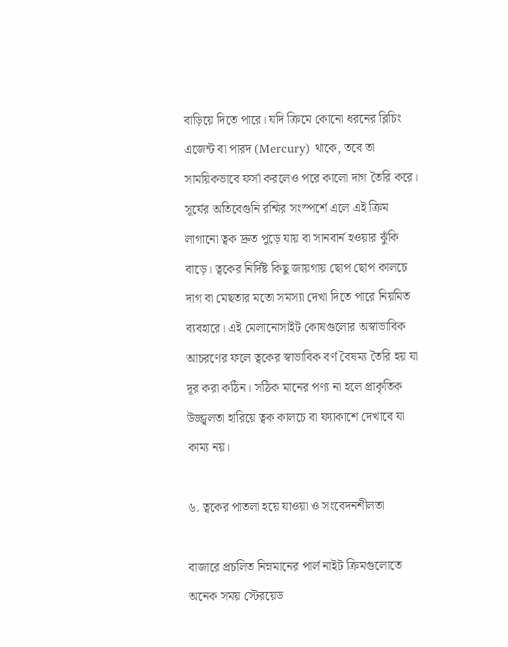বাড়িয়ে দিতে পারে। যদি ক্রিমে কোনো ধরনের ব্লিচিং এজেন্ট বা পারদ (Mercury) থাকে, তবে তা সাময়িকভাবে ফর্সা করলেও পরে কালো দাগ তৈরি করে। সূর্যের অতিবেগুনি রশ্মির সংস্পর্শে এলে এই ক্রিম লাগানো ত্বক দ্রুত পুড়ে যায় বা সানবার্ন হওয়ার ঝুঁকি বাড়ে। ত্বকের নির্দিষ্ট কিছু জায়গায় ছোপ ছোপ কালচে দাগ বা মেছতার মতো সমস্যা দেখা দিতে পারে নিয়মিত ব্যবহারে। এই মেলানোসাইট কোষগুলোর অস্বাভাবিক আচরণের ফলে ত্বকের স্বাভাবিক বর্ণ বৈষম্য তৈরি হয় যা দূর করা কঠিন। সঠিক মানের পণ্য না হলে প্রাকৃতিক উজ্জ্বলতা হারিয়ে ত্বক কালচে বা ফ্যাকাশে দেখাবে যা কাম্য নয়।

৬. ত্বকের পাতলা হয়ে যাওয়া ও সংবেদনশীলতা

বাজারে প্রচলিত নিম্নমানের পার্ল নাইট ক্রিমগুলোতে অনেক সময় স্টেরয়েড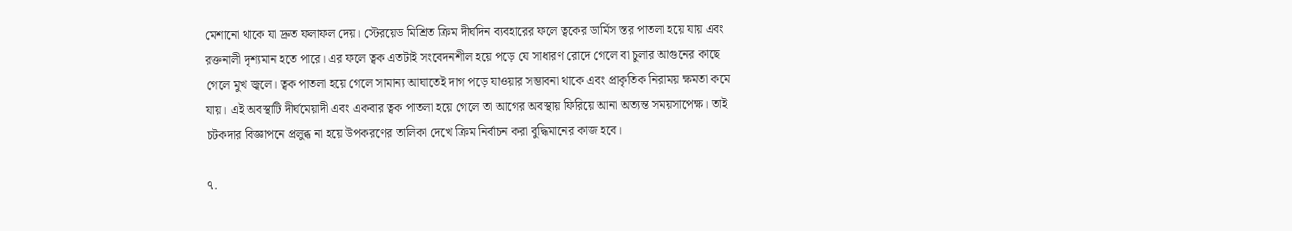মেশানো থাকে যা দ্রুত ফলাফল দেয়। স্টেরয়েড মিশ্রিত ক্রিম দীর্ঘদিন ব্যবহারের ফলে ত্বকের ডার্মিস স্তর পাতলা হয়ে যায় এবং রক্তনালী দৃশ্যমান হতে পারে। এর ফলে ত্বক এতটাই সংবেদনশীল হয়ে পড়ে যে সাধারণ রোদে গেলে বা চুলার আগুনের কাছে গেলে মুখ জ্বলে। ত্বক পাতলা হয়ে গেলে সামান্য আঘাতেই দাগ পড়ে যাওয়ার সম্ভাবনা থাকে এবং প্রাকৃতিক নিরাময় ক্ষমতা কমে যায়। এই অবস্থাটি দীর্ঘমেয়াদী এবং একবার ত্বক পাতলা হয়ে গেলে তা আগের অবস্থায় ফিরিয়ে আনা অত্যন্ত সময়সাপেক্ষ। তাই চটকদার বিজ্ঞাপনে প্রলুব্ধ না হয়ে উপকরণের তালিকা দেখে ক্রিম নির্বাচন করা বুদ্ধিমানের কাজ হবে।

৭.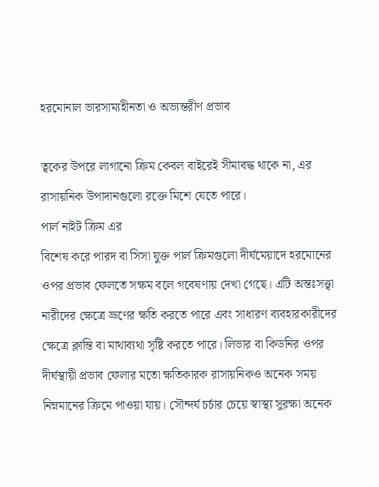হরমোনাল ভারসাম্যহীনতা ও অভ্যন্তরীণ প্রভাব

ত্বকের উপরে লাগানো ক্রিম কেবল বাইরেই সীমাবদ্ধ থাকে না, এর রাসায়নিক উপাদানগুলো রক্তে মিশে যেতে পারে।
পার্ল নাইট ক্রিম এর
বিশেষ করে পারদ বা সিসা যুক্ত পার্ল ক্রিমগুলো দীর্ঘমেয়াদে হরমোনের ওপর প্রভাব ফেলতে সক্ষম বলে গবেষণায় দেখা গেছে। এটি অন্তঃসত্ত্বা নারীদের ক্ষেত্রে ভ্রূণের ক্ষতি করতে পারে এবং সাধারণ ব্যবহারকারীদের ক্ষেত্রে ক্লান্তি বা মাথাব্যথা সৃষ্টি করতে পারে। লিভার বা কিডনির ওপর দীর্ঘস্থায়ী প্রভাব ফেলার মতো ক্ষতিকারক রাসায়নিকও অনেক সময় নিম্নমানের ক্রিমে পাওয়া যায়। সৌন্দর্য চর্চার চেয়ে স্বাস্থ্য সুরক্ষা অনেক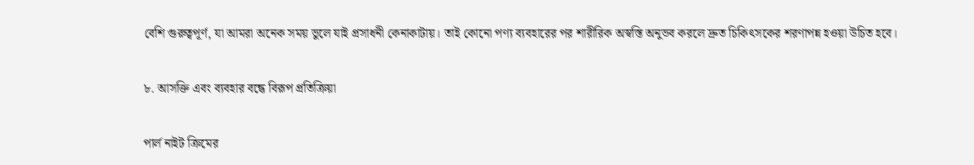বেশি গুরুত্বপূর্ণ, যা আমরা অনেক সময় ভুলে যাই প্রসাধনী কেনাকাটায়। তাই কোনো পণ্য ব্যবহারের পর শারীরিক অস্বস্তি অনুভব করলে দ্রুত চিকিৎসকের শরণাপন্ন হওয়া উচিত হবে।

৮. আসক্তি এবং ব্যবহার বন্ধে বিরূপ প্রতিক্রিয়া

পার্ল নাইট ক্রিমের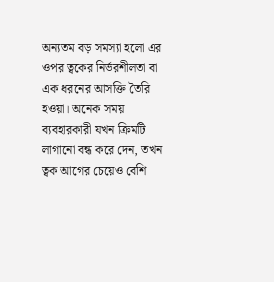অন্যতম বড় সমস্যা হলো এর ওপর ত্বকের নির্ভরশীলতা বা এক ধরনের আসক্তি তৈরি হওয়া। অনেক সময় ব্যবহারকারী যখন ক্রিমটি লাগানো বন্ধ করে দেন, তখন ত্বক আগের চেয়েও বেশি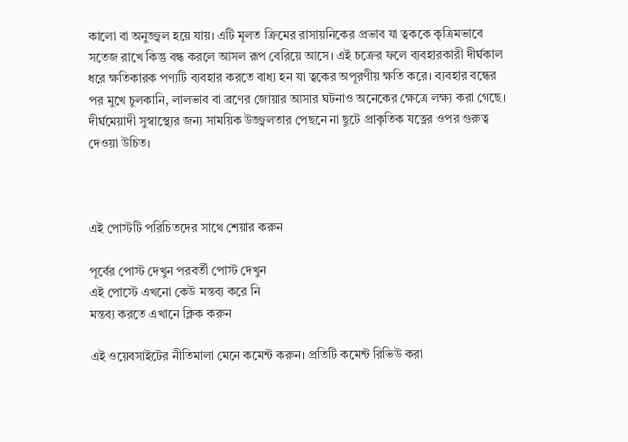কালো বা অনুজ্জ্বল হয়ে যায়। এটি মূলত ক্রিমের রাসায়নিকের প্রভাব যা ত্বককে কৃত্রিমভাবে সতেজ রাখে কিন্তু বন্ধ করলে আসল রূপ বেরিয়ে আসে। এই চক্রের ফলে ব্যবহারকারী দীর্ঘকাল ধরে ক্ষতিকারক পণ্যটি ব্যবহার করতে বাধ্য হন যা ত্বকের অপূরণীয় ক্ষতি করে। ব্যবহার বন্ধের পর মুখে চুলকানি, লালভাব বা ব্রণের জোয়ার আসার ঘটনাও অনেকের ক্ষেত্রে লক্ষ্য করা গেছে। দীর্ঘমেয়াদী সুস্বাস্থ্যের জন্য সাময়িক উজ্জ্বলতার পেছনে না ছুটে প্রাকৃতিক যত্নের ওপর গুরুত্ব দেওয়া উচিত।



এই পোস্টটি পরিচিতদের সাথে শেয়ার করুন

পূর্বের পোস্ট দেখুন পরবর্তী পোস্ট দেখুন
এই পোস্টে এখনো কেউ মন্তব্য করে নি
মন্তব্য করতে এখানে ক্লিক করুন

এই ওয়েবসাইটের নীতিমালা মেনে কমেন্ট করুন। প্রতিটি কমেন্ট রিভিউ করা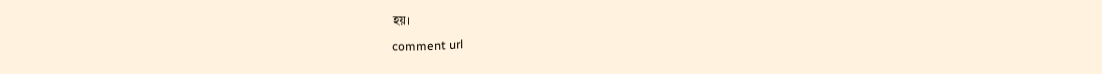হয়।

comment url